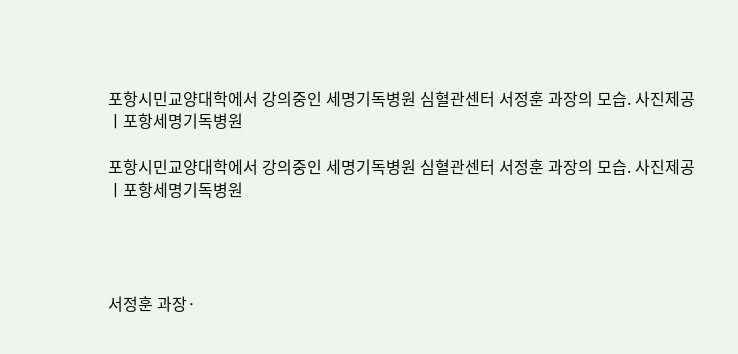포항시민교양대학에서 강의중인 세명기독병원 심혈관센터 서정훈 과장의 모습. 사진제공ㅣ포항세명기독병원

포항시민교양대학에서 강의중인 세명기독병원 심혈관센터 서정훈 과장의 모습. 사진제공ㅣ포항세명기독병원




서정훈 과장·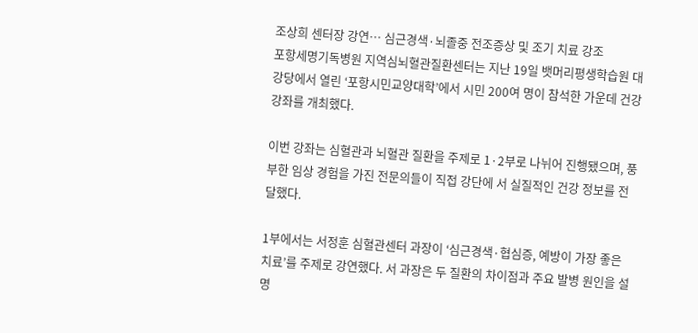조상희 센터장 강연… 심근경색·뇌졸중 전조증상 및 조기 치료 강조
포항세명기독병원 지역심뇌혈관질환센터는 지난 19일 뱃머리평생학습원 대강당에서 열린 ‘포항시민교양대학’에서 시민 200여 명이 참석한 가운데 건강강좌를 개최했다.

이번 강좌는 심혈관과 뇌혈관 질환을 주제로 1·2부로 나뉘어 진행됐으며, 풍부한 임상 경험을 가진 전문의들이 직접 강단에 서 실질적인 건강 정보를 전달했다.

1부에서는 서정훈 심혈관센터 과장이 ‘심근경색·협심증, 예방이 가장 좋은 치료’를 주제로 강연했다. 서 과장은 두 질환의 차이점과 주요 발병 원인을 설명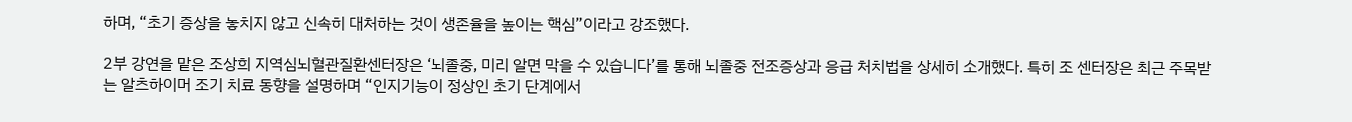하며, “초기 증상을 놓치지 않고 신속히 대처하는 것이 생존율을 높이는 핵심”이라고 강조했다.

2부 강연을 맡은 조상희 지역심뇌혈관질환센터장은 ‘뇌졸중, 미리 알면 막을 수 있습니다’를 통해 뇌졸중 전조증상과 응급 처치법을 상세히 소개했다. 특히 조 센터장은 최근 주목받는 알츠하이머 조기 치료 동향을 설명하며 “인지기능이 정상인 초기 단계에서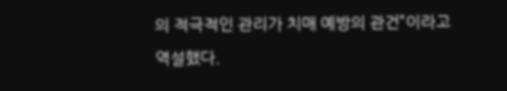의 적극적인 관리가 치매 예방의 관건”이라고 역설했다.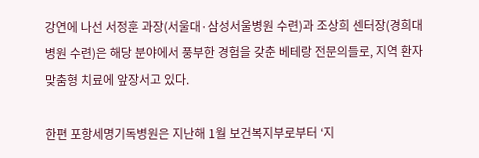강연에 나선 서정훈 과장(서울대·삼성서울병원 수련)과 조상희 센터장(경희대병원 수련)은 해당 분야에서 풍부한 경험을 갖춘 베테랑 전문의들로, 지역 환자 맞춤형 치료에 앞장서고 있다.

한편 포항세명기독병원은 지난해 1월 보건복지부로부터 ‘지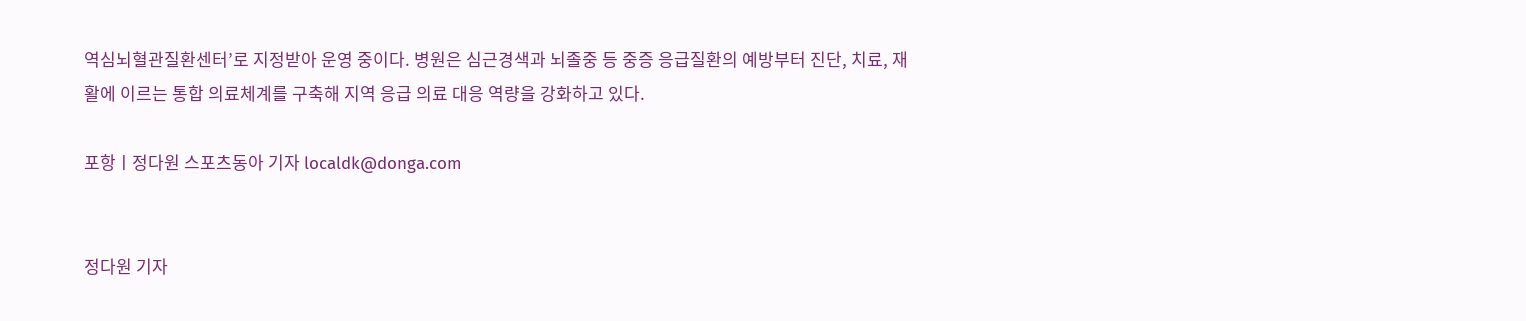역심뇌혈관질환센터’로 지정받아 운영 중이다. 병원은 심근경색과 뇌졸중 등 중증 응급질환의 예방부터 진단, 치료, 재활에 이르는 통합 의료체계를 구축해 지역 응급 의료 대응 역량을 강화하고 있다.

포항ㅣ정다원 스포츠동아 기자 localdk@donga.com


정다원 기자